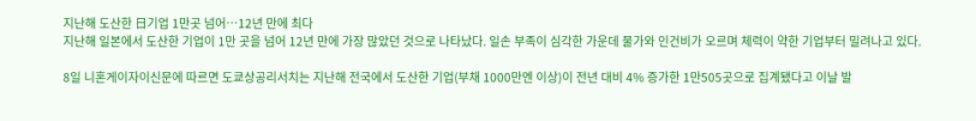지난해 도산한 日기업 1만곳 넘어…12년 만에 최다
지난해 일본에서 도산한 기업이 1만 곳을 넘어 12년 만에 가장 많았던 것으로 나타났다. 일손 부족이 심각한 가운데 물가와 인건비가 오르며 체력이 약한 기업부터 밀려나고 있다.

8일 니혼게이자이신문에 따르면 도쿄상공리서치는 지난해 전국에서 도산한 기업(부채 1000만엔 이상)이 전년 대비 4% 증가한 1만505곳으로 집계됐다고 이날 발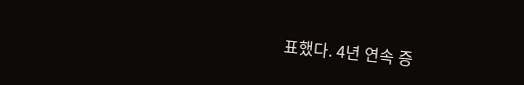표했다. 4년 연속 증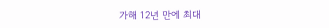가해 12년 만에 최대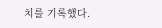치를 기록했다.